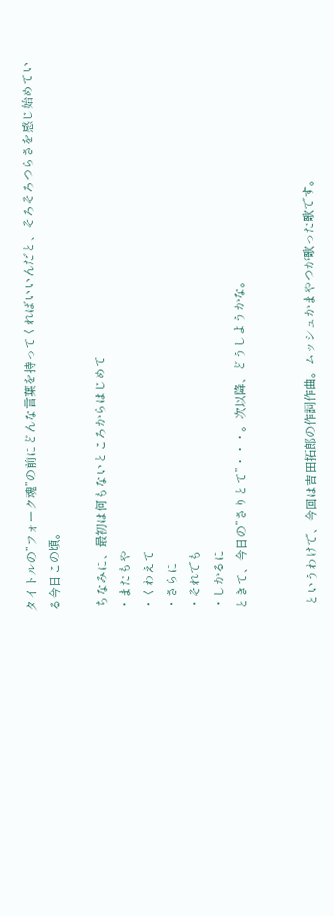タイトルの”フォーク魂”の前にどんな言葉を持ってくればいいんだと、そろそろつらさを感じ始めている今日この頃。

 ちなみに、最初は何もないところからはじめて
・またもや
・くわえて
・さらに
・それでも
・しかるに
ときて、今日の”さりとて”・・・。次以降、どうしようかな。


 というわけで、今回は吉田拓郎の作詞作曲。ムッシュかまやつが歌った歌です。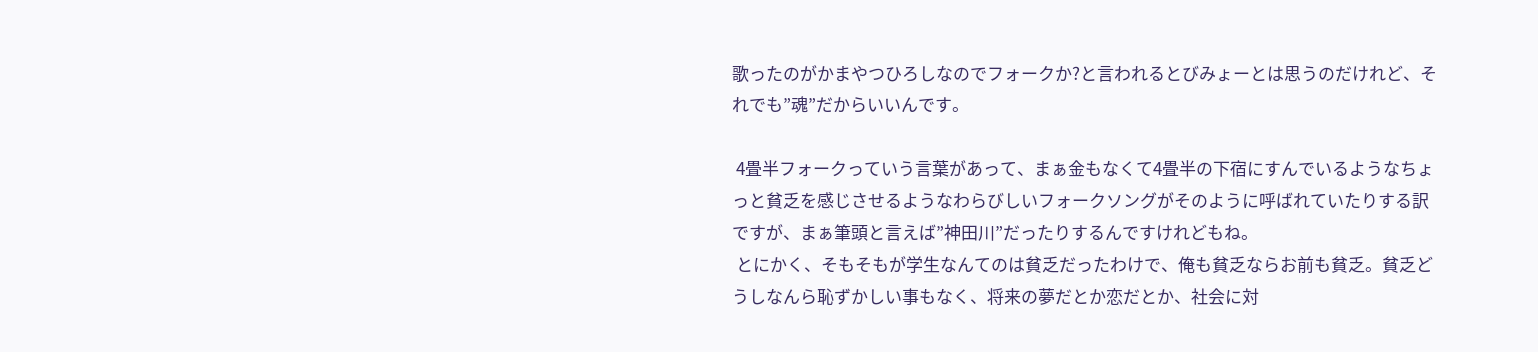歌ったのがかまやつひろしなのでフォークか?と言われるとびみょーとは思うのだけれど、それでも”魂”だからいいんです。

 4畳半フォークっていう言葉があって、まぁ金もなくて4畳半の下宿にすんでいるようなちょっと貧乏を感じさせるようなわらびしいフォークソングがそのように呼ばれていたりする訳ですが、まぁ筆頭と言えば”神田川”だったりするんですけれどもね。
 とにかく、そもそもが学生なんてのは貧乏だったわけで、俺も貧乏ならお前も貧乏。貧乏どうしなんら恥ずかしい事もなく、将来の夢だとか恋だとか、社会に対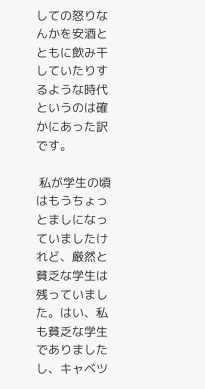しての怒りなんかを安酒とともに飲み干していたりするような時代というのは確かにあった訳です。

 私が学生の頃はもうちょっとましになっていましたけれど、厳然と貧乏な学生は残っていました。はい、私も貧乏な学生でありましたし、キャベツ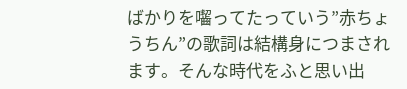ばかりを囓ってたっていう”赤ちょうちん”の歌詞は結構身につまされます。そんな時代をふと思い出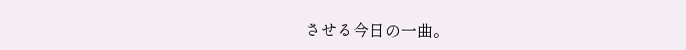させる今日の一曲。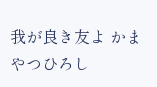我が良き友よ かまやつひろし